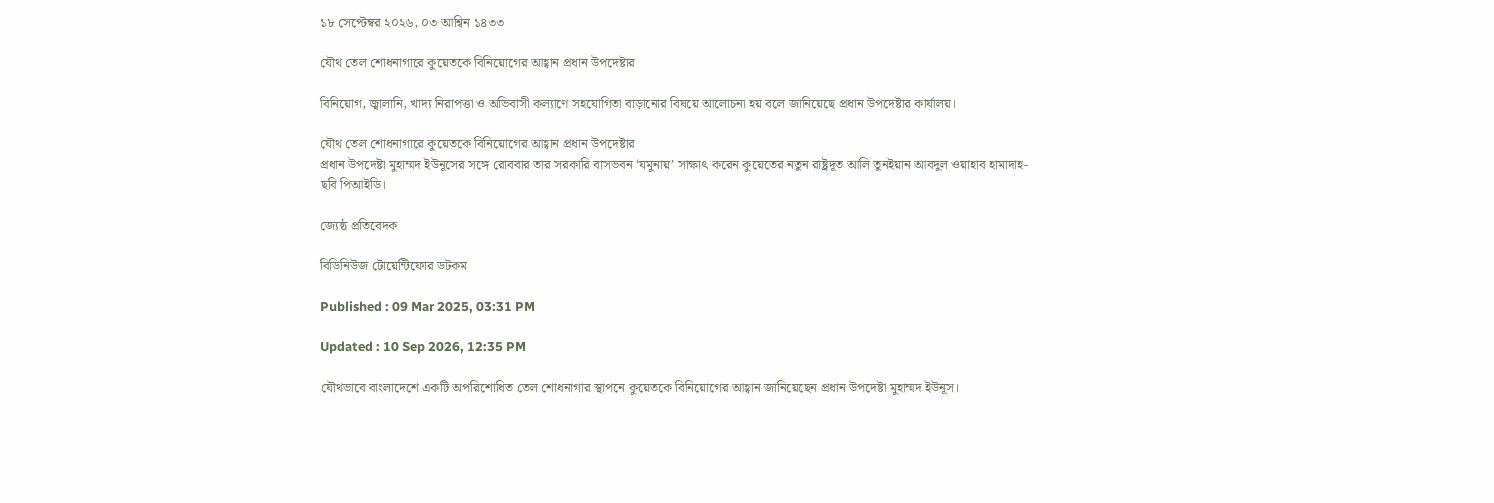১৮ সেপ্টেম্বর ২০২৬, ০৩ আশ্বিন ১৪৩৩

যৌথ তেল শোধনাগারে কুয়েতকে বিনিয়োগের আহ্বান প্রধান উপদেষ্টার

বিনিয়োগ, জ্বালানি, খাদ্য নিরাপত্তা ও অভিবাসী কল্যাণে সহযোগিতা বাড়ানোর বিষয়ে আলোচনা হয় বলে জানিয়েছে প্রধান উপদেষ্টার কার্যালয়।

যৌথ তেল শোধনাগারে কুয়েতকে বিনিয়োগের আহ্বান প্রধান উপদেষ্টার
প্রধান উপদেষ্টা মুহাম্মদ ইউনূসের সঙ্গে রোববার তার সরকারি বাসভবন ‘যমুনায়’ সাক্ষাৎ করেন কুয়েতের নতুন রাষ্ট্রদূত আলি তুনইয়ান আবদুল ওয়াহাব হামাদাহ- ছবি পিআইডি।

জ্যেষ্ঠ প্রতিবেদক

বিডিনিউজ টোয়েন্টিফোর ডটকম

Published : 09 Mar 2025, 03:31 PM

Updated : 10 Sep 2026, 12:35 PM

যৌথভাবে বাংলাদেশে একটি অপরিশোধিত তেল শোধনাগার স্থাপনে কুয়েতকে বিনিয়োগের আহ্বান জানিয়েছেন প্রধান উপদেষ্টা মুহাম্মদ ইউনূস।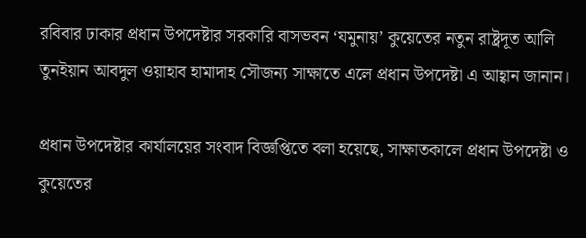রবিবার ঢাকার প্রধান উপদেষ্টার সরকারি বাসভবন ‘যমুনায়’ কুয়েতের নতুন রাষ্ট্রদূত আলি তুনইয়ান আবদুল ওয়াহাব হামাদাহ সৌজন্য সাক্ষাতে এলে প্রধান উপদেষ্টা এ আহ্বান জানান।

প্রধান উপদেষ্টার কার্যালয়ের সংবাদ বিজ্ঞপ্তিতে বলা হয়েছে, সাক্ষাতকালে প্রধান উপদেষ্টা ও কুয়েতের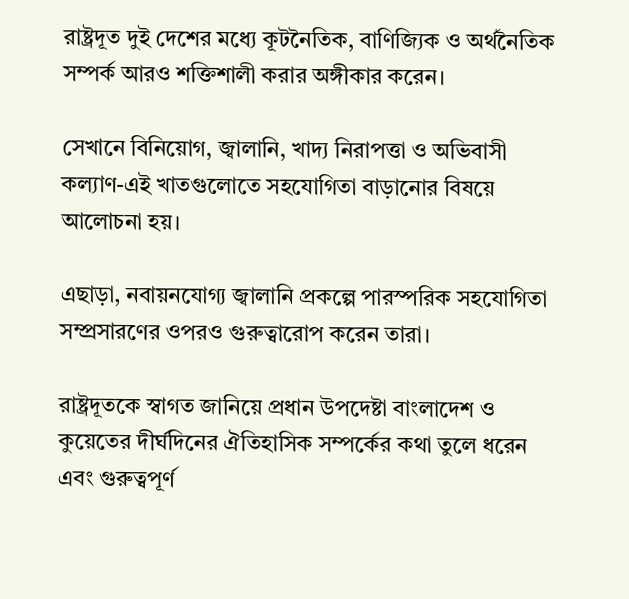রাষ্ট্রদূত দুই দেশের মধ্যে কূটনৈতিক, বাণিজ্যিক ও অর্থনৈতিক সম্পর্ক আরও শক্তিশালী করার অঙ্গীকার করেন।

সেখানে বিনিয়োগ, জ্বালানি, খাদ্য নিরাপত্তা ও অভিবাসী কল্যাণ-এই খাতগুলোতে সহযোগিতা বাড়ানোর বিষয়ে আলোচনা হয়।

এছাড়া, নবায়নযোগ্য জ্বালানি প্রকল্পে পারস্পরিক সহযোগিতা সম্প্রসারণের ওপরও গুরুত্বারোপ করেন তারা।

রাষ্ট্রদূতকে স্বাগত জানিয়ে প্রধান উপদেষ্টা বাংলাদেশ ও কুয়েতের দীর্ঘদিনের ঐতিহাসিক সম্পর্কের কথা তুলে ধরেন এবং গুরুত্বপূর্ণ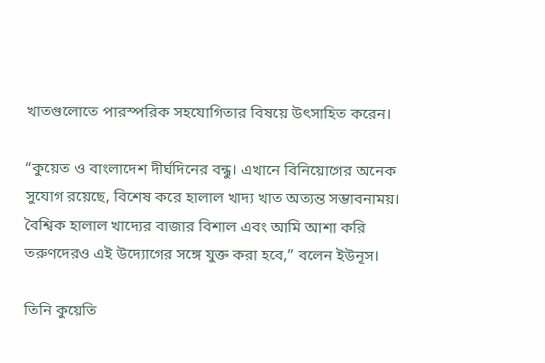খাতগুলোতে পারস্পরিক সহযোগিতার বিষয়ে উৎসাহিত করেন।

“কুয়েত ও বাংলাদেশ দীর্ঘদিনের বন্ধু। এখানে বিনিয়োগের অনেক সুযোগ রয়েছে, বিশেষ করে হালাল খাদ্য খাত অত্যন্ত সম্ভাবনাময়। বৈশ্বিক হালাল খাদ্যের বাজার বিশাল এবং আমি আশা করি তরুণদেরও এই উদ্যোগের সঙ্গে যুক্ত করা হবে,” বলেন ইউনূস।

তিনি কুয়েতি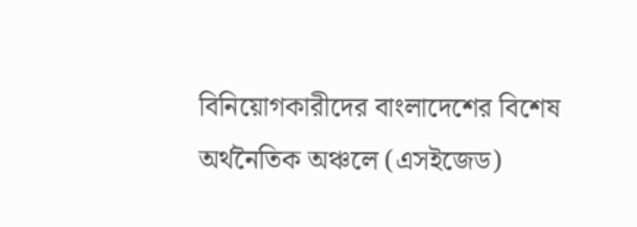বিনিয়োগকারীদের বাংলাদেশের বিশেষ অর্থনৈতিক অঞ্চলে (এসইজেড)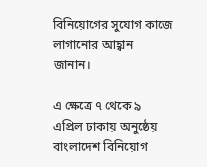বিনিয়োগের সুযোগ কাজে লাগানোর আহ্বান জানান।

এ ক্ষেত্রে ৭ থেকে ৯ এপ্রিল ঢাকায় অনুষ্ঠেয় বাংলাদেশ বিনিয়োগ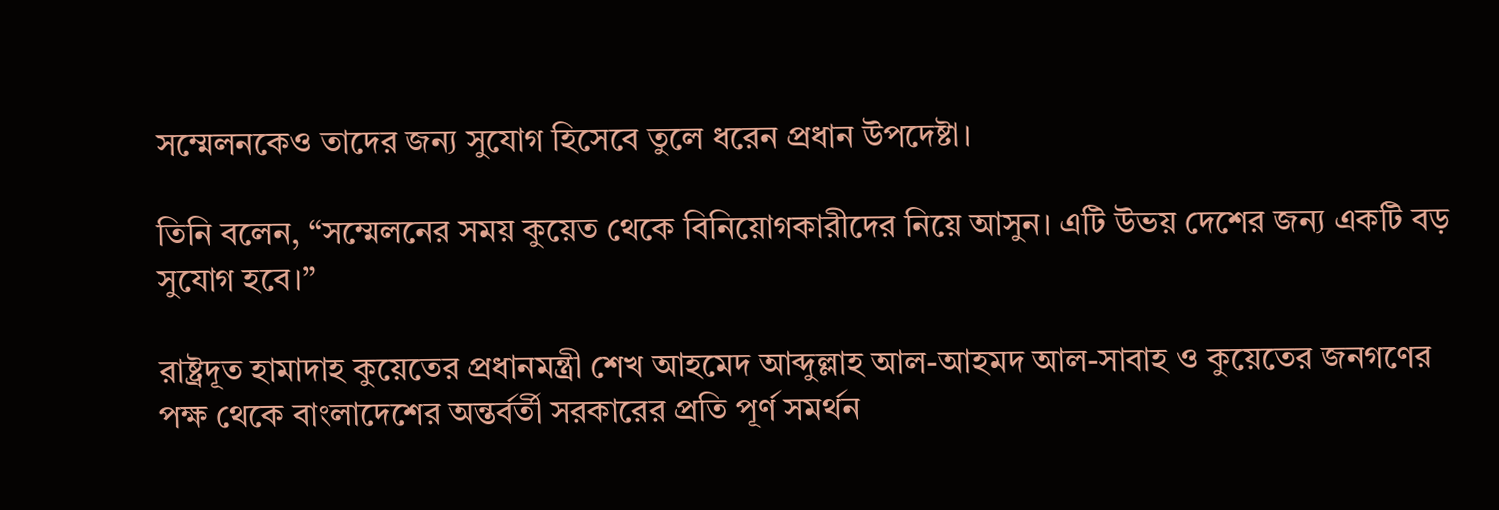সম্মেলনকেও তাদের জন্য সুযোগ হিসেবে তুলে ধরেন প্রধান উপদেষ্টা।

তিনি বলেন, “সম্মেলনের সময় কুয়েত থেকে বিনিয়োগকারীদের নিয়ে আসুন। এটি উভয় দেশের জন্য একটি বড় সুযোগ হবে।”

রাষ্ট্রদূত হামাদাহ কুয়েতের প্রধানমন্ত্রী শেখ আহমেদ আব্দুল্লাহ আল-আহমদ আল-সাবাহ ও কুয়েতের জনগণের পক্ষ থেকে বাংলাদেশের অন্তর্বর্তী সরকারের প্রতি পূর্ণ সমর্থন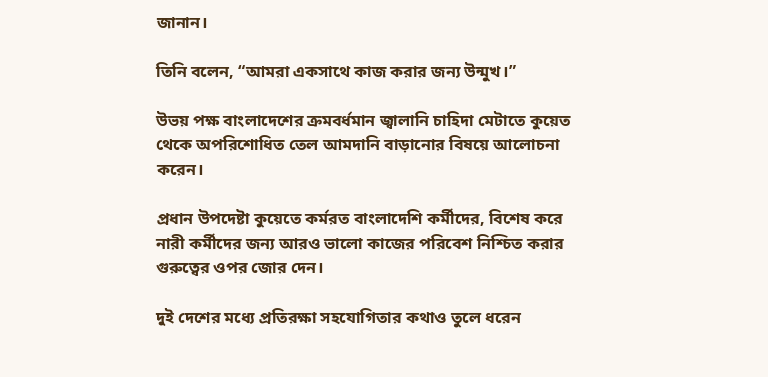জানান।

তিনি বলেন, “আমরা একসাথে কাজ করার জন্য উন্মুখ।”

উভয় পক্ষ বাংলাদেশের ক্রমবর্ধমান জ্বালানি চাহিদা মেটাতে কুয়েত থেকে অপরিশোধিত তেল আমদানি বাড়ানোর বিষয়ে আলোচনা করেন।

প্রধান উপদেষ্টা কুয়েতে কর্মরত বাংলাদেশি কর্মীদের, বিশেষ করে নারী কর্মীদের জন্য আরও ভালো কাজের পরিবেশ নিশ্চিত করার গুরুত্বের ওপর জোর দেন।

দুই দেশের মধ্যে প্রতিরক্ষা সহযোগিতার কথাও তুলে ধরেন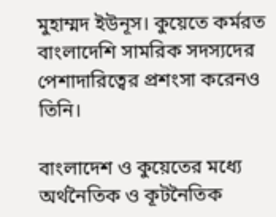মুহাম্মদ ইউনূস। কুয়েতে কর্মরত বাংলাদেশি সামরিক সদস্যদের পেশাদারিত্বের প্রশংসা করেনও তিনি।

বাংলাদেশ ও কুয়েতের মধ্যে অর্থনৈতিক ও কূটনৈতিক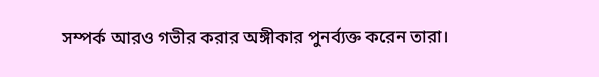সম্পর্ক আরও গভীর করার অঙ্গীকার পুনর্ব্যক্ত করেন তারা।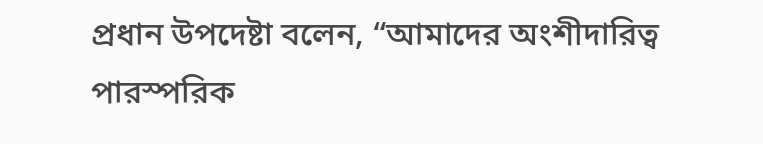প্রধান উপদেষ্টা বলেন, “আমাদের অংশীদারিত্ব পারস্পরিক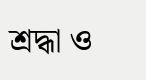শ্রদ্ধা ও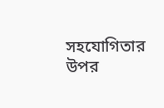সহযোগিতার উপর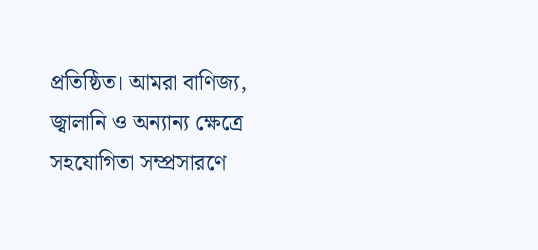প্রতিষ্ঠিত। আমরা বাণিজ্য, জ্বালানি ও অন্যান্য ক্ষেত্রে সহযোগিতা সম্প্রসারণে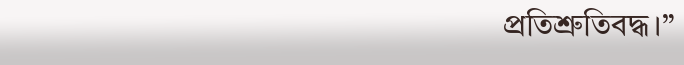প্রতিশ্রুতিবদ্ধ।”